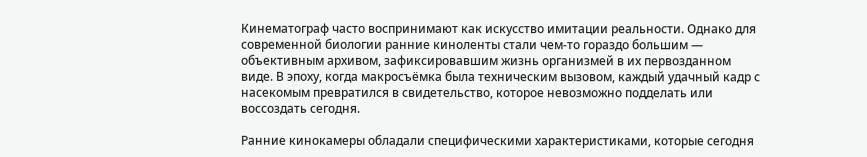Кинематограф часто воспринимают как искусство имитации реальности. Однако для современной биологии ранние киноленты стали чем-то гораздо большим — объективным архивом, зафиксировавшим жизнь организмей в их первозданном виде. В эпоху, когда макросъёмка была техническим вызовом, каждый удачный кадр с насекомым превратился в свидетельство, которое невозможно подделать или воссоздать сегодня.

Ранние кинокамеры обладали специфическими характеристиками, которые сегодня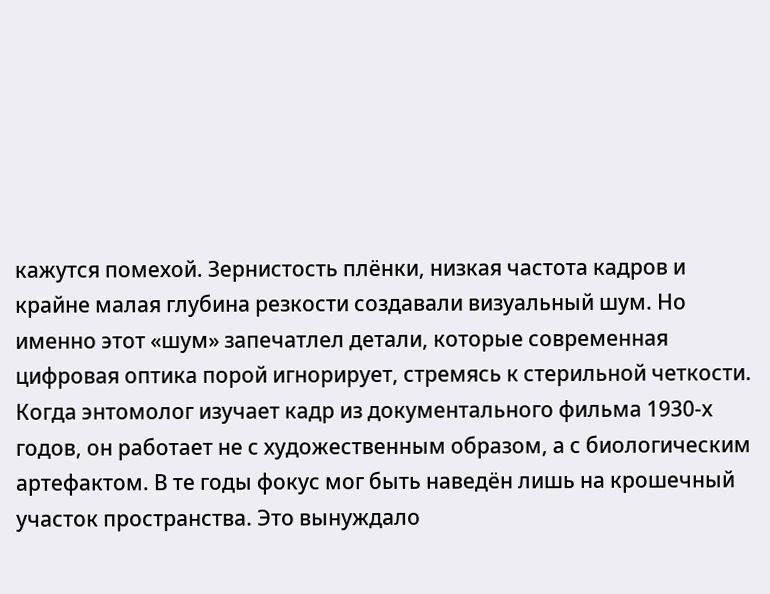кажутся помехой. Зернистость плёнки, низкая частота кадров и крайне малая глубина резкости создавали визуальный шум. Но именно этот «шум» запечатлел детали, которые современная цифровая оптика порой игнорирует, стремясь к стерильной четкости.
Когда энтомолог изучает кадр из документального фильма 1930-х годов, он работает не с художественным образом, а с биологическим артефактом. В те годы фокус мог быть наведён лишь на крошечный участок пространства. Это вынуждало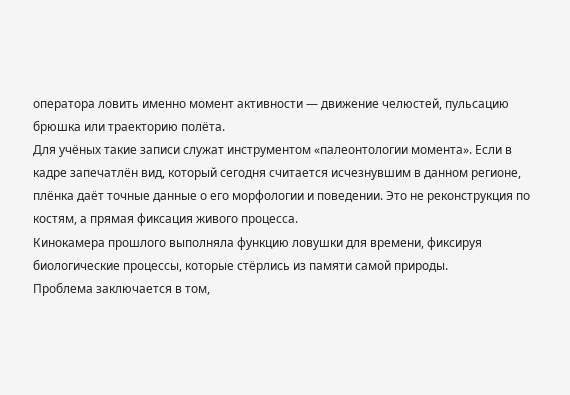оператора ловить именно момент активности — движение челюстей, пульсацию брюшка или траекторию полёта.
Для учёных такие записи служат инструментом «палеонтологии момента». Если в кадре запечатлён вид, который сегодня считается исчезнувшим в данном регионе, плёнка даёт точные данные о его морфологии и поведении. Это не реконструкция по костям, а прямая фиксация живого процесса.
Кинокамера прошлого выполняла функцию ловушки для времени, фиксируя биологические процессы, которые стёрлись из памяти самой природы.
Проблема заключается в том,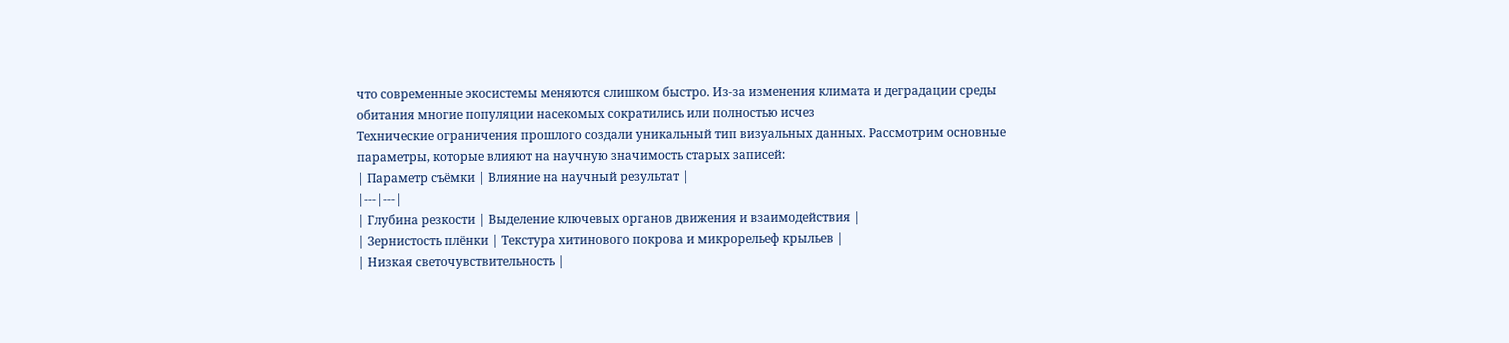что современные экосистемы меняются слишком быстро. Из-за изменения климата и деградации среды обитания многие популяции насекомых сократились или полностью исчез
Технические ограничения прошлого создали уникальный тип визуальных данных. Рассмотрим основные параметры, которые влияют на научную значимость старых записей:
| Параметр съёмки | Влияние на научный результат |
|---|---|
| Глубина резкости | Выделение ключевых органов движения и взаимодействия |
| Зернистость плёнки | Текстура хитинового покрова и микрорельеф крыльев |
| Низкая светочувствительность |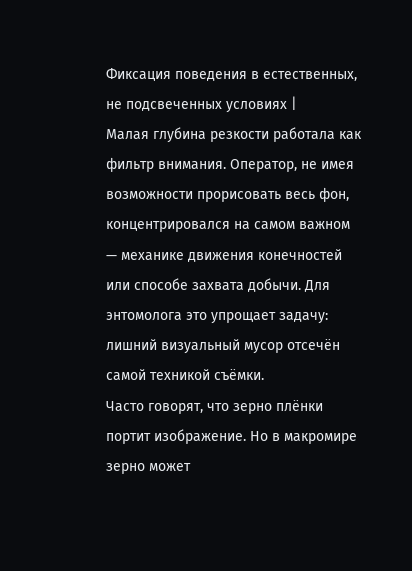Фиксация поведения в естественных, не подсвеченных условиях |
Малая глубина резкости работала как фильтр внимания. Оператор, не имея возможности прорисовать весь фон, концентрировался на самом важном — механике движения конечностей или способе захвата добычи. Для энтомолога это упрощает задачу: лишний визуальный мусор отсечён самой техникой съёмки.
Часто говорят, что зерно плёнки портит изображение. Но в макромире зерно может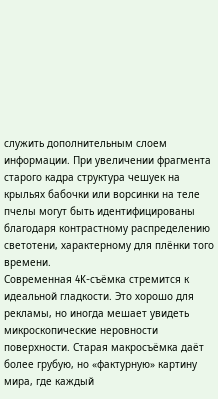служить дополнительным слоем информации. При увеличении фрагмента старого кадра структура чешуек на крыльях бабочки или ворсинки на теле пчелы могут быть идентифицированы благодаря контрастному распределению светотени, характерному для плёнки того времени.
Современная 4K-съёмка стремится к идеальной гладкости. Это хорошо для рекламы, но иногда мешает увидеть микроскопические неровности поверхности. Старая макросъёмка даёт более грубую, но «фактурную» картину мира, где каждый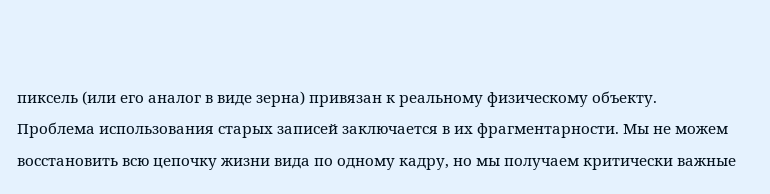пиксель (или его аналог в виде зерна) привязан к реальному физическому объекту.
Проблема использования старых записей заключается в их фрагментарности. Мы не можем восстановить всю цепочку жизни вида по одному кадру, но мы получаем критически важные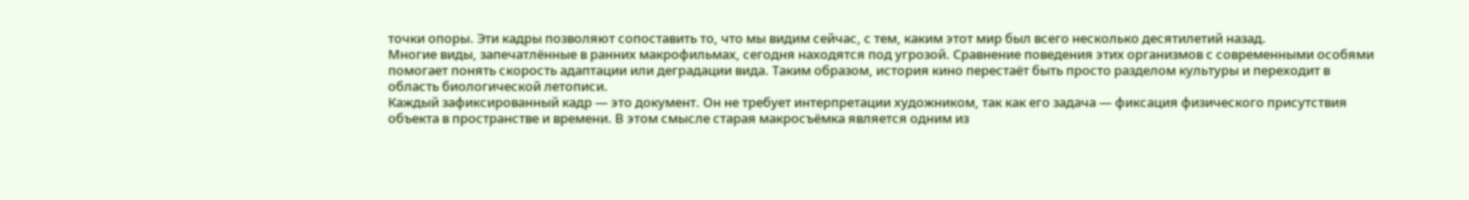точки опоры. Эти кадры позволяют сопоставить то, что мы видим сейчас, с тем, каким этот мир был всего несколько десятилетий назад.
Многие виды, запечатлённые в ранних макрофильмах, сегодня находятся под угрозой. Сравнение поведения этих организмов с современными особями помогает понять скорость адаптации или деградации вида. Таким образом, история кино перестаёт быть просто разделом культуры и переходит в область биологической летописи.
Каждый зафиксированный кадр — это документ. Он не требует интерпретации художником, так как его задача — фиксация физического присутствия объекта в пространстве и времени. В этом смысле старая макросъёмка является одним из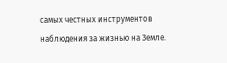самых честных инструментов наблюдения за жизнью на Земле.